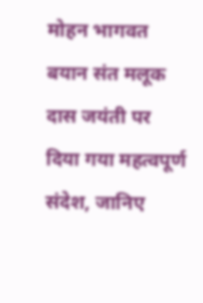मोहन भागवत बयान संत मलूक दास जयंती पर दिया गया महत्वपूर्ण संदेश, जानिए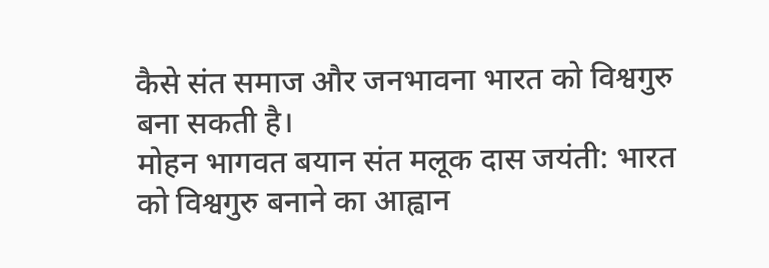कैसे संत समाज और जनभावना भारत को विश्वगुरु बना सकती है।
मोहन भागवत बयान संत मलूक दास जयंती: भारत को विश्वगुरु बनाने का आह्वान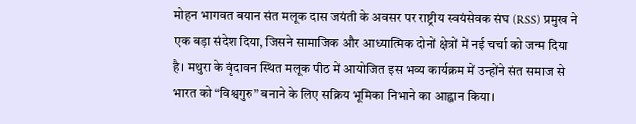मोहन भागवत बयान संत मलूक दास जयंती के अवसर पर राष्ट्रीय स्वयंसेवक संघ (RSS) प्रमुख ने एक बड़ा संदेश दिया, जिसने सामाजिक और आध्यात्मिक दोनों क्षेत्रों में नई चर्चा को जन्म दिया है। मथुरा के वृंदावन स्थित मलूक पीठ में आयोजित इस भव्य कार्यक्रम में उन्होंने संत समाज से भारत को “विश्वगुरु” बनाने के लिए सक्रिय भूमिका निभाने का आह्वान किया।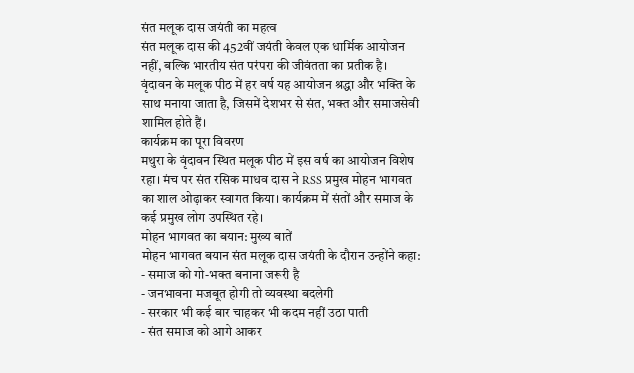संत मलूक दास जयंती का महत्व
संत मलूक दास की 452वीं जयंती केवल एक धार्मिक आयोजन नहीं, बल्कि भारतीय संत परंपरा की जीवंतता का प्रतीक है। वृंदावन के मलूक पीठ में हर वर्ष यह आयोजन श्रद्धा और भक्ति के साथ मनाया जाता है, जिसमें देशभर से संत, भक्त और समाजसेवी शामिल होते हैं।
कार्यक्रम का पूरा विवरण
मथुरा के वृंदावन स्थित मलूक पीठ में इस वर्ष का आयोजन विशेष रहा। मंच पर संत रसिक माधव दास ने RSS प्रमुख मोहन भागवत का शाल ओढ़ाकर स्वागत किया। कार्यक्रम में संतों और समाज के कई प्रमुख लोग उपस्थित रहे।
मोहन भागवत का बयान: मुख्य बातें
मोहन भागवत बयान संत मलूक दास जयंती के दौरान उन्होंने कहा:
- समाज को गो-भक्त बनाना जरूरी है
- जनभावना मजबूत होगी तो व्यवस्था बदलेगी
- सरकार भी कई बार चाहकर भी कदम नहीं उठा पाती
- संत समाज को आगे आकर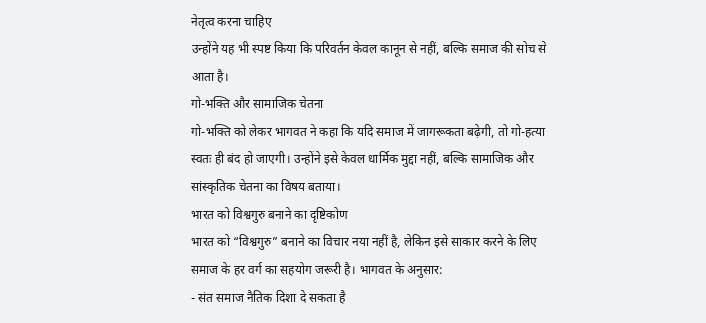नेतृत्व करना चाहिए
उन्होंने यह भी स्पष्ट किया कि परिवर्तन केवल कानून से नहीं, बल्कि समाज की सोच से आता है।
गो-भक्ति और सामाजिक चेतना
गो-भक्ति को लेकर भागवत ने कहा कि यदि समाज में जागरूकता बढ़ेगी, तो गो-हत्या स्वतः ही बंद हो जाएगी। उन्होंने इसे केवल धार्मिक मुद्दा नहीं, बल्कि सामाजिक और सांस्कृतिक चेतना का विषय बताया।
भारत को विश्वगुरु बनाने का दृष्टिकोण
भारत को “विश्वगुरु” बनाने का विचार नया नहीं है, लेकिन इसे साकार करने के लिए समाज के हर वर्ग का सहयोग जरूरी है। भागवत के अनुसार:
- संत समाज नैतिक दिशा दे सकता है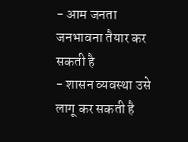- आम जनता जनभावना तैयार कर सकती है
- शासन व्यवस्था उसे लागू कर सकती है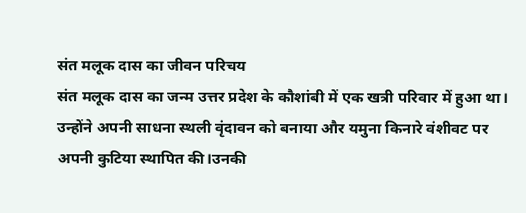संत मलूक दास का जीवन परिचय
संत मलूक दास का जन्म उत्तर प्रदेश के कौशांबी में एक खत्री परिवार में हुआ था। उन्होंने अपनी साधना स्थली वृंदावन को बनाया और यमुना किनारे वंशीवट पर अपनी कुटिया स्थापित की।उनकी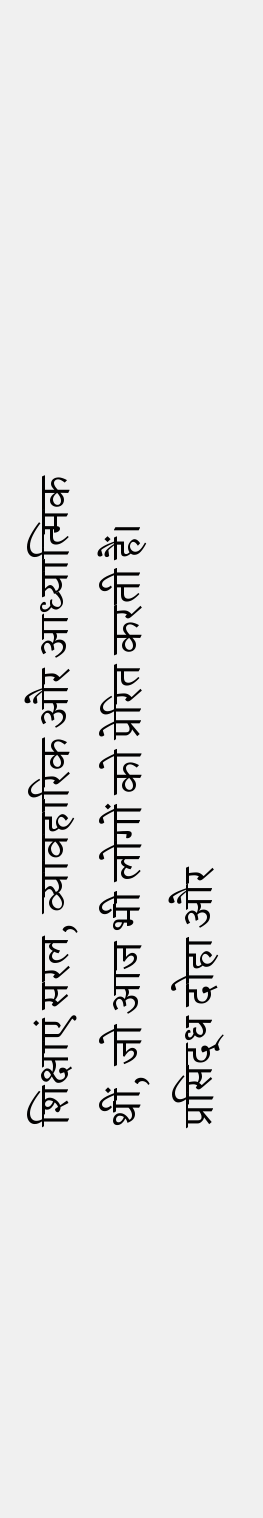शिक्षाएं सरल, व्यावहारिक और आध्यात्मिक थीं, जो आज भी लोगों को प्रेरित करती हैं।
प्रसिद्ध दोहा और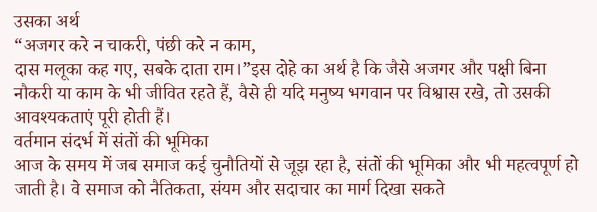उसका अर्थ
“अजगर करे न चाकरी, पंछी करे न काम,
दास मलूका कह गए, सबके दाता राम।”इस दोहे का अर्थ है कि जैसे अजगर और पक्षी बिना नौकरी या काम के भी जीवित रहते हैं, वैसे ही यदि मनुष्य भगवान पर विश्वास रखे, तो उसकी आवश्यकताएं पूरी होती हैं।
वर्तमान संदर्भ में संतों की भूमिका
आज के समय में जब समाज कई चुनौतियों से जूझ रहा है, संतों की भूमिका और भी महत्वपूर्ण हो जाती है। वे समाज को नैतिकता, संयम और सदाचार का मार्ग दिखा सकते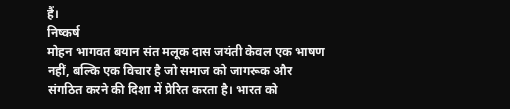हैं।
निष्कर्ष
मोहन भागवत बयान संत मलूक दास जयंती केवल एक भाषण नहीं, बल्कि एक विचार है जो समाज को जागरूक और संगठित करने की दिशा में प्रेरित करता है। भारत को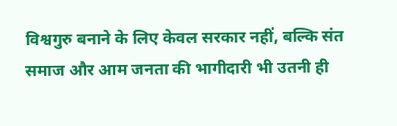विश्वगुरु बनाने के लिए केवल सरकार नहीं, बल्कि संत समाज और आम जनता की भागीदारी भी उतनी ही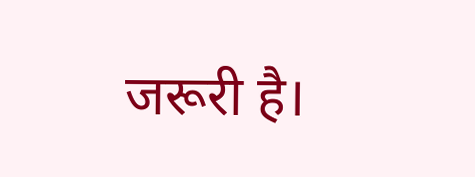जरूरी है।